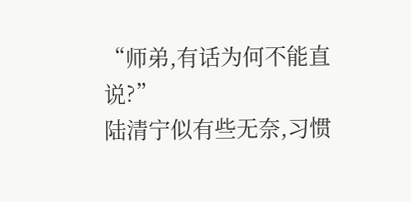“师弟,有话为何不能直说?”
陆清宁似有些无奈,习惯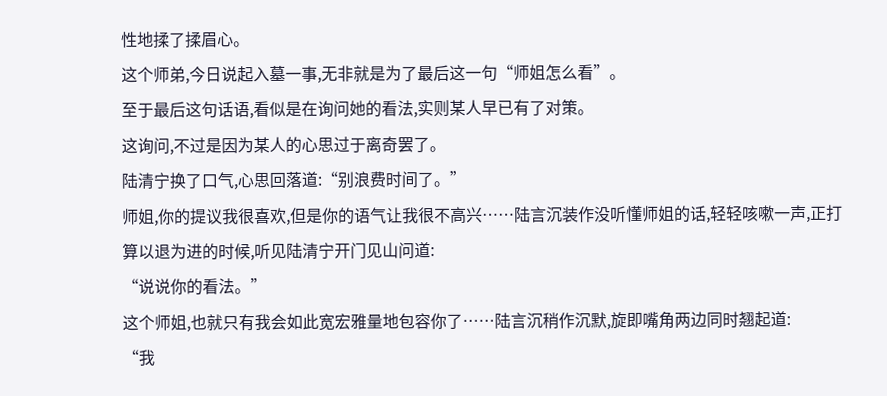性地揉了揉眉心。
这个师弟,今日说起入墓一事,无非就是为了最后这一句“师姐怎么看”。
至于最后这句话语,看似是在询问她的看法,实则某人早已有了对策。
这询问,不过是因为某人的心思过于离奇罢了。
陆清宁换了口气,心思回落道:“别浪费时间了。”
师姐,你的提议我很喜欢,但是你的语气让我很不高兴……陆言沉装作没听懂师姐的话,轻轻咳嗽一声,正打算以退为进的时候,听见陆清宁开门见山问道:
“说说你的看法。”
这个师姐,也就只有我会如此宽宏雅量地包容你了……陆言沉稍作沉默,旋即嘴角两边同时翘起道:
“我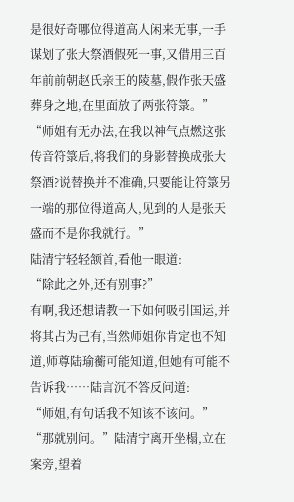是很好奇哪位得道高人闲来无事,一手谋划了张大祭酒假死一事,又借用三百年前前朝赵氏亲王的陵墓,假作张天盛葬身之地,在里面放了两张符箓。”
“师姐有无办法,在我以神气点燃这张传音符箓后,将我们的身影替换成张大祭酒?说替换并不准确,只要能让符箓另一端的那位得道高人,见到的人是张天盛而不是你我就行。”
陆清宁轻轻颔首,看他一眼道:
“除此之外,还有别事?”
有啊,我还想请教一下如何吸引国运,并将其占为己有,当然师姐你肯定也不知道,师尊陆瑜蘅可能知道,但她有可能不告诉我……陆言沉不答反问道:
“师姐,有句话我不知该不该问。”
“那就别问。”陆清宁离开坐榻,立在案旁,望着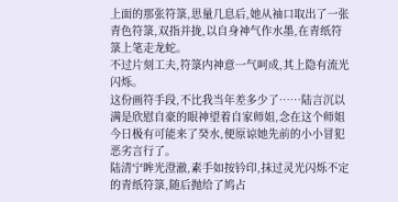上面的那张符箓,思量几息后,她从袖口取出了一张青色符箓,双指并拢,以自身神气作水墨,在青纸符箓上笔走龙蛇。
不过片刻工夫,符箓内神意一气呵成,其上隐有流光闪烁。
这份画符手段,不比我当年差多少了……陆言沉以满是欣慰自豪的眼神望着自家师姐,念在这个师姐今日极有可能来了癸水,便原谅她先前的小小冒犯恶劣言行了。
陆清宁眸光澄澈,素手如按钤印,抹过灵光闪烁不定的青纸符箓,随后抛给了鸠占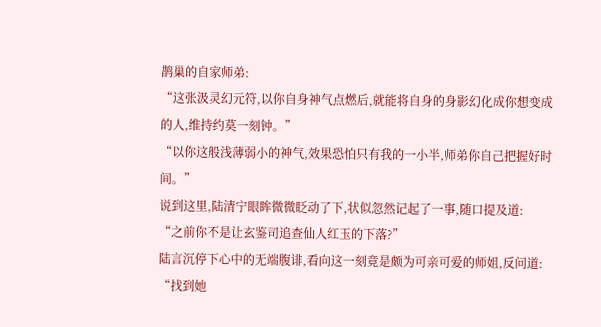鹊巢的自家师弟:
“这张汲灵幻元符,以你自身神气点燃后,就能将自身的身影幻化成你想变成的人,维持约莫一刻钟。”
“以你这般浅薄弱小的神气,效果恐怕只有我的一小半,师弟你自己把握好时间。”
说到这里,陆清宁眼眸微微眨动了下,状似忽然记起了一事,随口提及道:
“之前你不是让玄鉴司追查仙人红玉的下落?”
陆言沉停下心中的无端腹诽,看向这一刻竟是颇为可亲可爱的师姐,反问道:
“找到她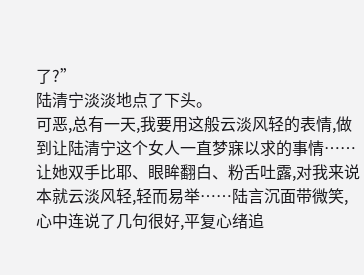了?”
陆清宁淡淡地点了下头。
可恶,总有一天,我要用这般云淡风轻的表情,做到让陆清宁这个女人一直梦寐以求的事情……让她双手比耶、眼眸翻白、粉舌吐露,对我来说本就云淡风轻,轻而易举……陆言沉面带微笑,心中连说了几句很好,平复心绪追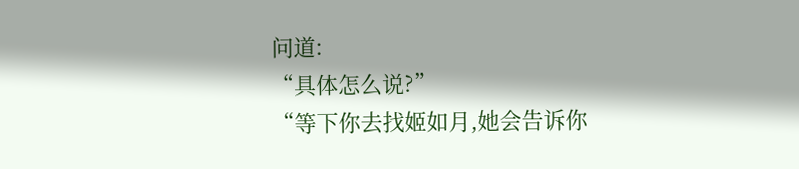问道:
“具体怎么说?”
“等下你去找姬如月,她会告诉你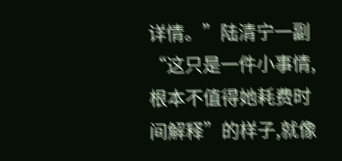详情。”陆清宁一副“这只是一件小事情,根本不值得她耗费时间解释”的样子,就像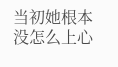当初她根本没怎么上心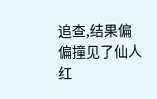追查,结果偏偏撞见了仙人红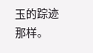玉的踪迹那样。